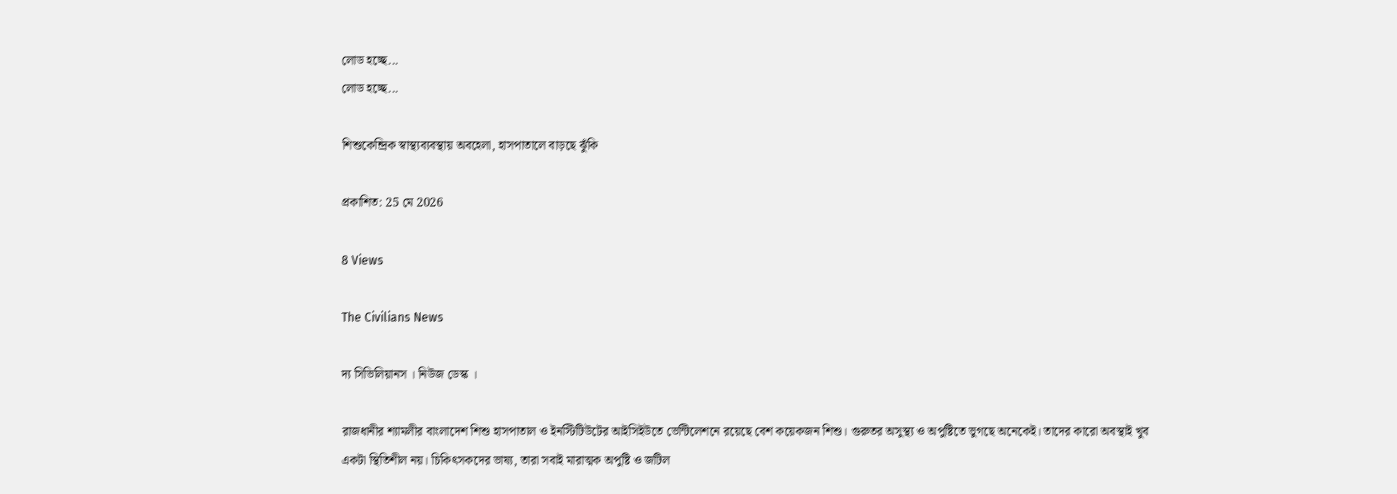লোড হচ্ছে...
লোড হচ্ছে...

শিশুকেন্দ্রিক স্বাস্থ্যব্যবস্থায় অবহেলা, হাসপাতালে বাড়ছে ঝুঁকি

প্রকাশিত: 25 মে 2026

8 Views

The Civilians News

দ্য সিভিলিয়ানস । নিউজ ডেস্ক ।

রাজধানীর শ্যামলীর বাংলাদেশ শিশু হাসপাতাল ও ইনস্টিটিউটের আইসিইউতে ভেন্টিলেশনে রয়েছে বেশ কয়েকজন শিশু। গুরুতর অসুস্থ্য ও অপুষ্টিতে ভুগছে অনেকেই। তাদের কারো অবস্থাই খুব একটা স্থিতিশীল নয়। চিকিৎসকদের ভাষ্য, তারা সবাই মারাত্মক অপুষ্টি ও জটিল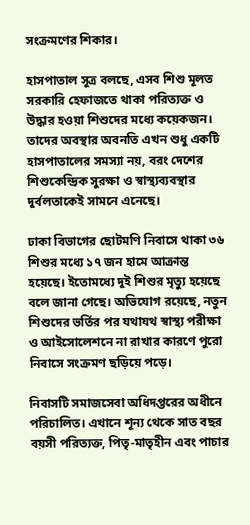সংক্রমণের শিকার।

হাসপাতাল সূত্র বলছে, এসব শিশু মূলত সরকারি হেফাজতে থাকা পরিত্যক্ত ও উদ্ধার হওয়া শিশুদের মধ্যে কয়েকজন। তাদের অবস্থার অবনতি এখন শুধু একটি হাসপাতালের সমস্যা নয়, বরং দেশের শিশুকেন্দ্রিক সুরক্ষা ও স্বাস্থ্যব্যবস্থার দুর্বলতাকেই সামনে এনেছে।

ঢাকা বিভাগের ছোটমণি নিবাসে থাকা ৩৬ শিশুর মধ্যে ১৭ জন হামে আক্রান্ত হয়েছে। ইতোমধ্যে দুই শিশুর মৃত্যু হয়েছে বলে জানা গেছে। অভিযোগ রয়েছে, নতুন শিশুদের ভর্তির পর যথাযথ স্বাস্থ্য পরীক্ষা ও আইসোলেশনে না রাখার কারণে পুরো নিবাসে সংক্রমণ ছড়িয়ে পড়ে।

নিবাসটি সমাজসেবা অধিদপ্তরের অধীনে পরিচালিত। এখানে শূন্য থেকে সাত বছর বয়সী পরিত্যক্ত, পিতৃ-মাতৃহীন এবং পাচার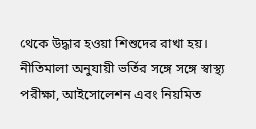থেকে উদ্ধার হওয়া শিশুদের রাখা হয়। নীতিমালা অনুযায়ী ভর্তির সঙ্গে সঙ্গে স্বাস্থ্য পরীক্ষা, আইসোলেশন এবং নিয়মিত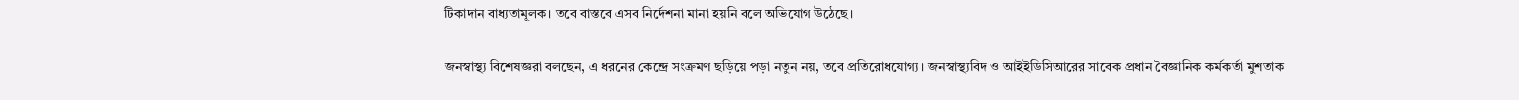টিকাদান বাধ্যতামূলক। তবে বাস্তবে এসব নির্দেশনা মানা হয়নি বলে অভিযোগ উঠেছে।

জনস্বাস্থ্য বিশেষজ্ঞরা বলছেন, এ ধরনের কেন্দ্রে সংক্রমণ ছড়িয়ে পড়া নতুন নয়, তবে প্রতিরোধযোগ্য। জনস্বাস্থ্যবিদ ও আইইডিসিআরের সাবেক প্রধান বৈজ্ঞানিক কর্মকর্তা মুশতাক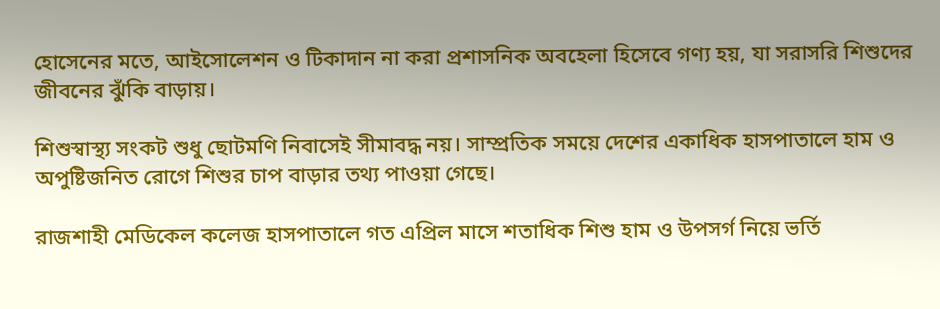হোসেনের মতে, আইসোলেশন ও টিকাদান না করা প্রশাসনিক অবহেলা হিসেবে গণ্য হয়, যা সরাসরি শিশুদের জীবনের ঝুঁকি বাড়ায়।

শিশুস্বাস্থ্য সংকট শুধু ছোটমণি নিবাসেই সীমাবদ্ধ নয়। সাম্প্রতিক সময়ে দেশের একাধিক হাসপাতালে হাম ও অপুষ্টিজনিত রোগে শিশুর চাপ বাড়ার তথ্য পাওয়া গেছে।

রাজশাহী মেডিকেল কলেজ হাসপাতালে গত এপ্রিল মাসে শতাধিক শিশু হাম ও উপসর্গ নিয়ে ভর্তি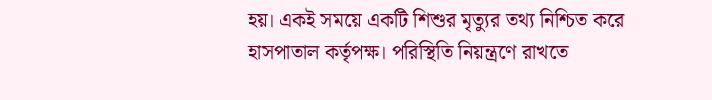হয়। একই সময়ে একটি শিশুর মৃত্যুর তথ্য নিশ্চিত করে হাসপাতাল কর্তৃপক্ষ। পরিস্থিতি নিয়ন্ত্রণে রাখতে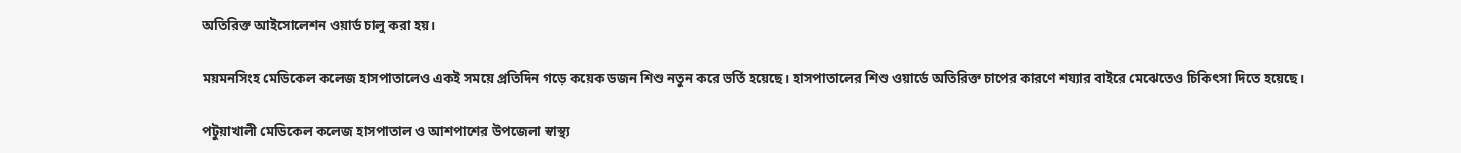অতিরিক্ত আইসোলেশন ওয়ার্ড চালু করা হয়।

ময়মনসিংহ মেডিকেল কলেজ হাসপাতালেও একই সময়ে প্রতিদিন গড়ে কয়েক ডজন শিশু নতুন করে ভর্তি হয়েছে। হাসপাতালের শিশু ওয়ার্ডে অতিরিক্ত চাপের কারণে শয্যার বাইরে মেঝেতেও চিকিৎসা দিতে হয়েছে।

পটুয়াখালী মেডিকেল কলেজ হাসপাতাল ও আশপাশের উপজেলা স্বাস্থ্য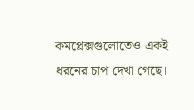কমপ্লেক্সগুলোতেও একই ধরনের চাপ দেখা গেছে।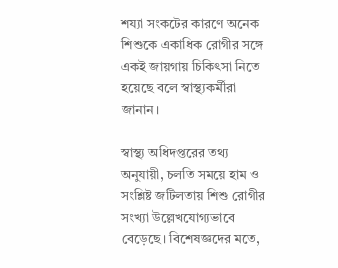শয্যা সংকটের কারণে অনেক শিশুকে একাধিক রোগীর সঙ্গে একই জায়গায় চিকিৎসা নিতে হয়েছে বলে স্বাস্থ্যকর্মীরা জানান।

স্বাস্থ্য অধিদপ্তরের তথ্য অনুযায়ী, চলতি সময়ে হাম ও সংশ্লিষ্ট জটিলতায় শিশু রোগীর সংখ্যা উল্লেখযোগ্যভাবে বেড়েছে। বিশেষজ্ঞদের মতে,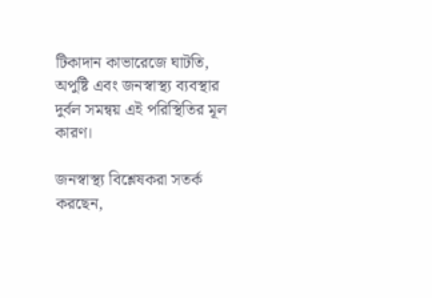টিকাদান কাভারেজে ঘাটতি, অপুষ্টি এবং জনস্বাস্থ্য ব্যবস্থার দুর্বল সমন্বয় এই পরিস্থিতির মূল কারণ।

জনস্বাস্থ্য বিশ্লেষকরা সতর্ক করছেন,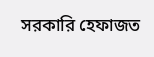সরকারি হেফাজত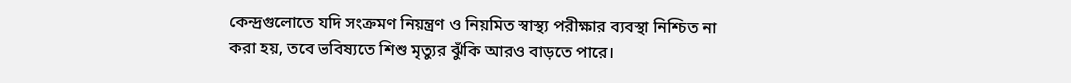কেন্দ্রগুলোতে যদি সংক্রমণ নিয়ন্ত্রণ ও নিয়মিত স্বাস্থ্য পরীক্ষার ব্যবস্থা নিশ্চিত না করা হয়, তবে ভবিষ্যতে শিশু মৃত্যুর ঝুঁকি আরও বাড়তে পারে।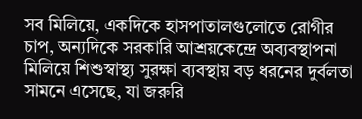সব মিলিয়ে, একদিকে হাসপাতালগুলোতে রোগীর চাপ, অন্যদিকে সরকারি আশ্রয়কেন্দ্রে অব্যবস্থাপনা মিলিয়ে শিশুস্বাস্থ্য সুরক্ষা ব্যবস্থায় বড় ধরনের দুর্বলতা সামনে এসেছে, যা জরুরি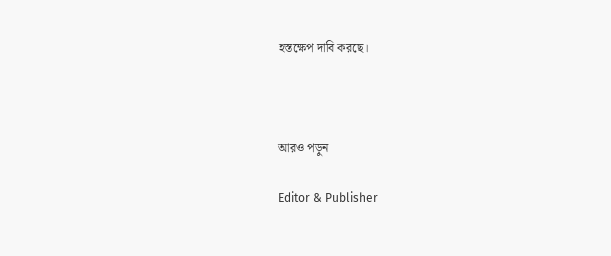হস্তক্ষেপ দাবি করছে।



আরও পড়ুন

Editor & Publisher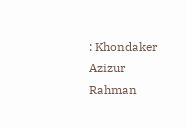: Khondaker Azizur Rahman